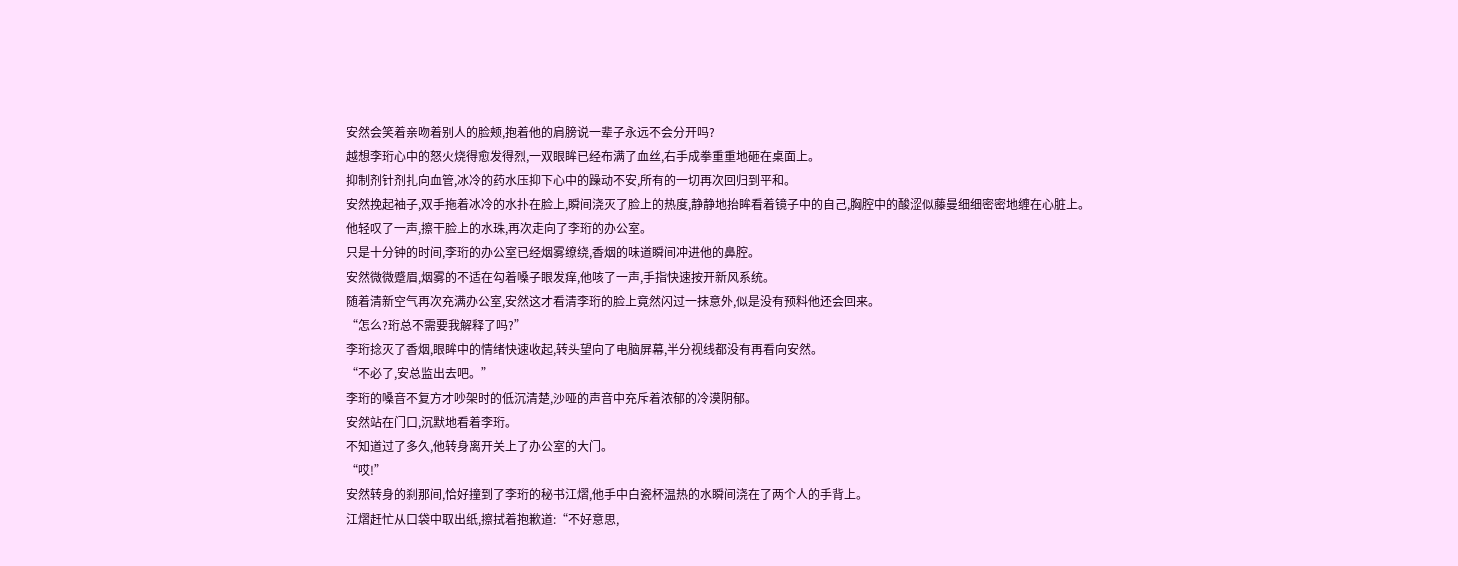安然会笑着亲吻着别人的脸颊,抱着他的肩膀说一辈子永远不会分开吗?
越想李珩心中的怒火烧得愈发得烈,一双眼眸已经布满了血丝,右手成拳重重地砸在桌面上。
抑制剂针剂扎向血管,冰冷的药水压抑下心中的躁动不安,所有的一切再次回归到平和。
安然挽起袖子,双手拖着冰冷的水扑在脸上,瞬间浇灭了脸上的热度,静静地抬眸看着镜子中的自己,胸腔中的酸涩似藤曼细细密密地缠在心脏上。
他轻叹了一声,擦干脸上的水珠,再次走向了李珩的办公室。
只是十分钟的时间,李珩的办公室已经烟雾缭绕,香烟的味道瞬间冲进他的鼻腔。
安然微微蹙眉,烟雾的不适在勾着嗓子眼发痒,他咳了一声,手指快速按开新风系统。
随着清新空气再次充满办公室,安然这才看清李珩的脸上竟然闪过一抹意外,似是没有预料他还会回来。
“怎么?珩总不需要我解释了吗?”
李珩捻灭了香烟,眼眸中的情绪快速收起,转头望向了电脑屏幕,半分视线都没有再看向安然。
“不必了,安总监出去吧。”
李珩的嗓音不复方才吵架时的低沉清楚,沙哑的声音中充斥着浓郁的冷漠阴郁。
安然站在门口,沉默地看着李珩。
不知道过了多久,他转身离开关上了办公室的大门。
“哎!”
安然转身的刹那间,恰好撞到了李珩的秘书江熠,他手中白瓷杯温热的水瞬间浇在了两个人的手背上。
江熠赶忙从口袋中取出纸,擦拭着抱歉道:“不好意思,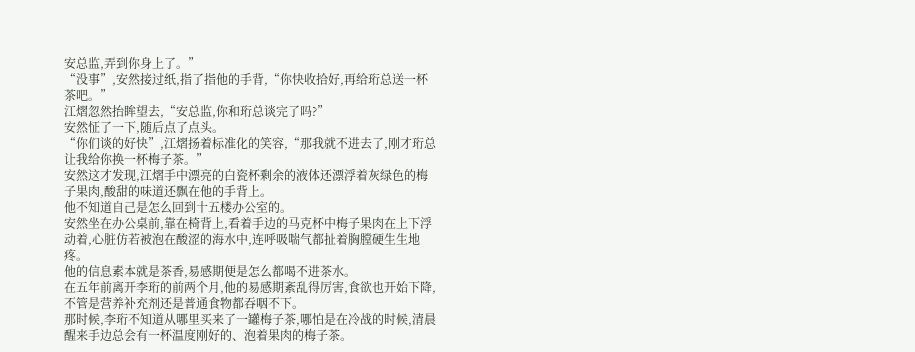安总监,弄到你身上了。”
“没事”,安然接过纸,指了指他的手背,“你快收拾好,再给珩总送一杯茶吧。”
江熠忽然抬眸望去,“安总监,你和珩总谈完了吗?”
安然怔了一下,随后点了点头。
“你们谈的好快”,江熠扬着标准化的笑容,“那我就不进去了,刚才珩总让我给你换一杯梅子茶。”
安然这才发现,江熠手中漂亮的白瓷杯剩余的液体还漂浮着灰绿色的梅子果肉,酸甜的味道还飘在他的手背上。
他不知道自己是怎么回到十五楼办公室的。
安然坐在办公桌前,靠在椅背上,看着手边的马克杯中梅子果肉在上下浮动着,心脏仿若被泡在酸涩的海水中,连呼吸喘气都扯着胸膛硬生生地疼。
他的信息素本就是茶香,易感期便是怎么都喝不进茶水。
在五年前离开李珩的前两个月,他的易感期紊乱得厉害,食欲也开始下降,不管是营养补充剂还是普通食物都吞咽不下。
那时候,李珩不知道从哪里买来了一罐梅子茶,哪怕是在冷战的时候,清晨醒来手边总会有一杯温度刚好的、泡着果肉的梅子茶。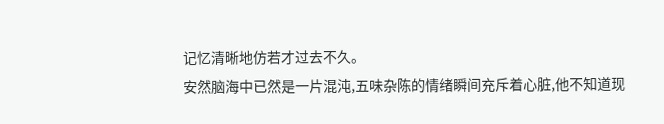记忆清晰地仿若才过去不久。
安然脑海中已然是一片混沌,五味杂陈的情绪瞬间充斥着心脏,他不知道现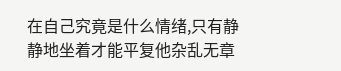在自己究竟是什么情绪,只有静静地坐着才能平复他杂乱无章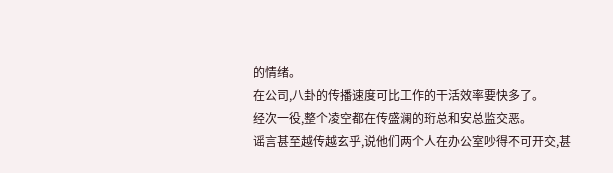的情绪。
在公司,八卦的传播速度可比工作的干活效率要快多了。
经次一役,整个凌空都在传盛澜的珩总和安总监交恶。
谣言甚至越传越玄乎,说他们两个人在办公室吵得不可开交,甚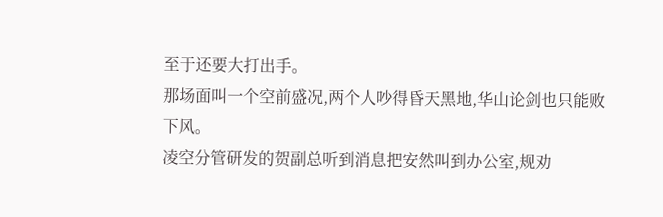至于还要大打出手。
那场面叫一个空前盛况,两个人吵得昏天黑地,华山论剑也只能败下风。
凌空分管研发的贺副总听到消息把安然叫到办公室,规劝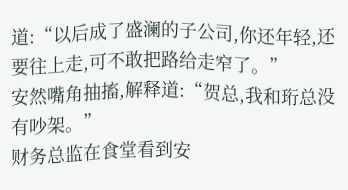道:“以后成了盛澜的子公司,你还年轻,还要往上走,可不敢把路给走窄了。”
安然嘴角抽搐,解释道:“贺总,我和珩总没有吵架。”
财务总监在食堂看到安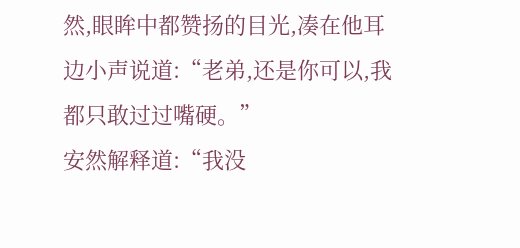然,眼眸中都赞扬的目光,凑在他耳边小声说道:“老弟,还是你可以,我都只敢过过嘴硬。”
安然解释道:“我没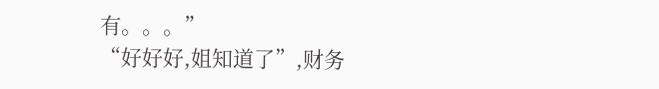有。。。”
“好好好,姐知道了”,财务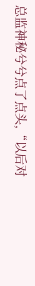总监神秘兮兮点了点头,“以后对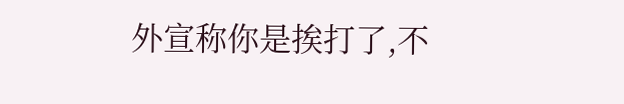外宣称你是挨打了,不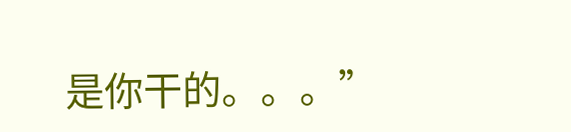是你干的。。。”